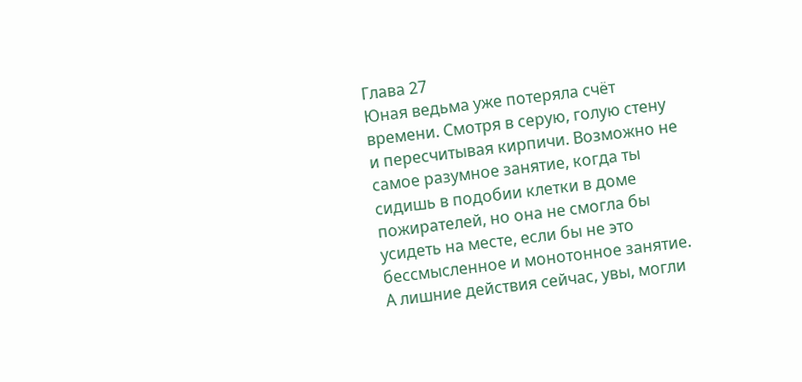Глава 27
Юная ведьма уже потеряла счёт времени. Смотря в серую, голую стену и пересчитывая кирпичи. Возможно не самое разумное занятие, когда ты сидишь в подобии клетки в доме пожирателей, но она не смогла бы усидеть на месте, если бы не это бессмысленное и монотонное занятие. А лишние действия сейчас, увы, могли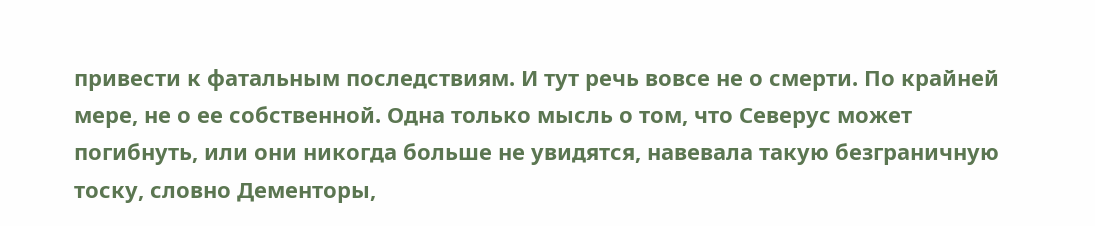привести к фатальным последствиям. И тут речь вовсе не о смерти. По крайней мере, не о ее собственной. Одна только мысль о том, что Северус может погибнуть, или они никогда больше не увидятся, навевала такую безграничную тоску, словно Дементоры,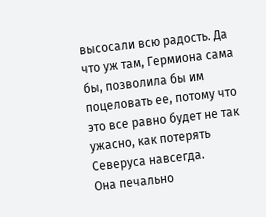высосали всю радость. Да что уж там, Гермиона сама бы, позволила бы им поцеловать ее, потому что это все равно будет не так ужасно, как потерять Северуса навсегда.
Она печально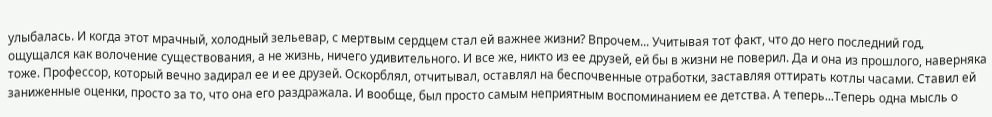улыбалась. И когда этот мрачный, холодный зельевар, с мертвым сердцем стал ей важнее жизни? Впрочем... Учитывая тот факт, что до него последний год, ощущался как волочение существования, а не жизнь, ничего удивительного. И все же, никто из ее друзей, ей бы в жизни не поверил. Да и она из прошлого, наверняка тоже. Профессор, который вечно задирал ее и ее друзей. Оскорблял, отчитывал, оставлял на беспочвенные отработки, заставляя оттирать котлы часами. Ставил ей заниженные оценки, просто за то, что она его раздражала. И вообще, был просто самым неприятным воспоминанием ее детства. А теперь...Теперь одна мысль о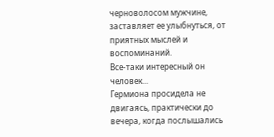черноволосом мужчине, заставляет ее улыбнуться, от приятных мыслей и воспоминаний.
Все-таки интересный он человек...
Гермиона просидела не двигаясь, практически до вечера, когда послышались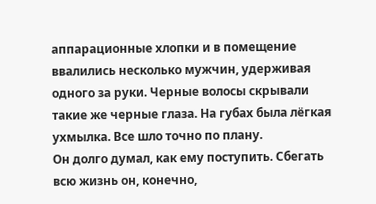аппарационные хлопки и в помещение ввалились несколько мужчин, удерживая одного за руки. Черные волосы скрывали такие же черные глаза. На губах была лёгкая ухмылка. Все шло точно по плану.
Он долго думал, как ему поступить. Сбегать всю жизнь он, конечно,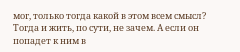мог, только тогда какой в этом всем смысл? Тогда и жить, по сути, не зачем. А если он попадет к ним в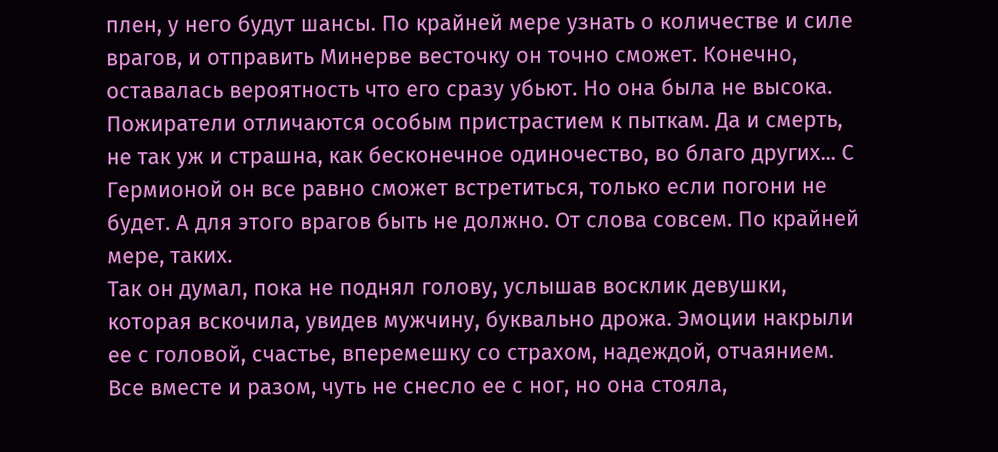плен, у него будут шансы. По крайней мере узнать о количестве и силе врагов, и отправить Минерве весточку он точно сможет. Конечно, оставалась вероятность что его сразу убьют. Но она была не высока. Пожиратели отличаются особым пристрастием к пыткам. Да и смерть, не так уж и страшна, как бесконечное одиночество, во благо других... С Гермионой он все равно сможет встретиться, только если погони не будет. А для этого врагов быть не должно. От слова совсем. По крайней мере, таких.
Так он думал, пока не поднял голову, услышав восклик девушки, которая вскочила, увидев мужчину, буквально дрожа. Эмоции накрыли ее с головой, счастье, вперемешку со страхом, надеждой, отчаянием. Все вместе и разом, чуть не снесло ее с ног, но она стояла,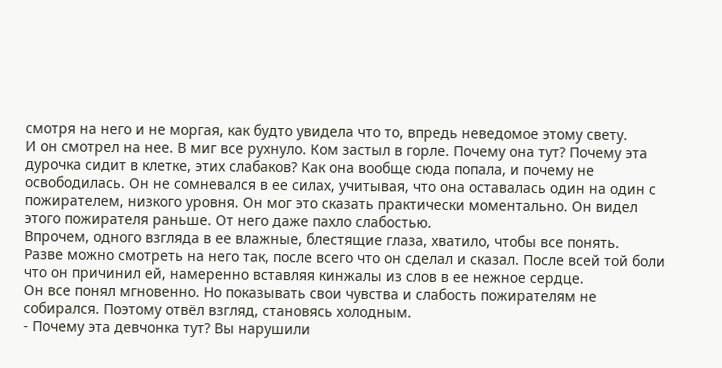смотря на него и не моргая, как будто увидела что то, впредь неведомое этому свету.
И он смотрел на нее. В миг все рухнуло. Ком застыл в горле. Почему она тут? Почему эта дурочка сидит в клетке, этих слабаков? Как она вообще сюда попала, и почему не освободилась. Он не сомневался в ее силах, учитывая, что она оставалась один на один с пожирателем, низкого уровня. Он мог это сказать практически моментально. Он видел этого пожирателя раньше. От него даже пахло слабостью.
Впрочем, одного взгляда в ее влажные, блестящие глаза, хватило, чтобы все понять.
Разве можно смотреть на него так, после всего что он сделал и сказал. После всей той боли что он причинил ей, намеренно вставляя кинжалы из слов в ее нежное сердце.
Он все понял мгновенно. Но показывать свои чувства и слабость пожирателям не собирался. Поэтому отвёл взгляд, становясь холодным.
- Почему эта девчонка тут? Вы нарушили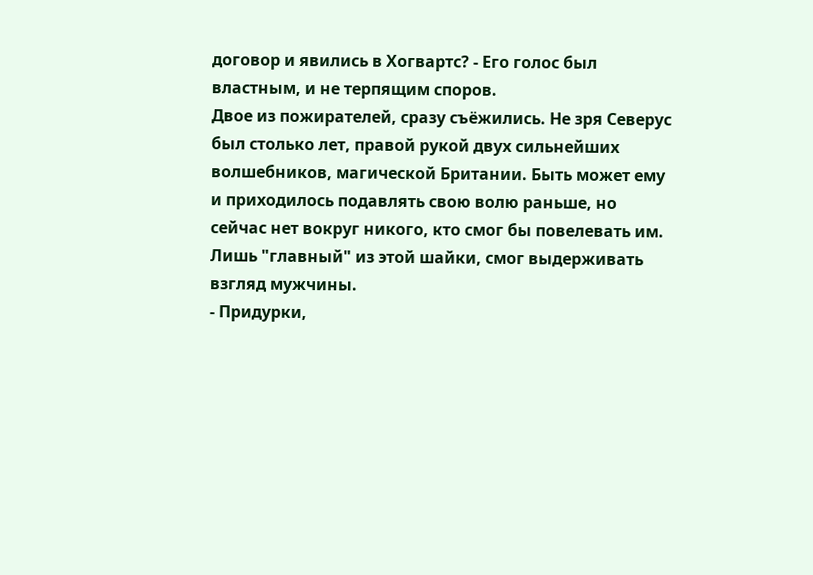договор и явились в Хогвартс? - Его голос был властным, и не терпящим споров.
Двое из пожирателей, сразу съёжились. Не зря Северус был столько лет, правой рукой двух сильнейших волшебников, магической Британии. Быть может ему и приходилось подавлять свою волю раньше, но сейчас нет вокруг никого, кто смог бы повелевать им.
Лишь "главный" из этой шайки, смог выдерживать взгляд мужчины.
- Придурки,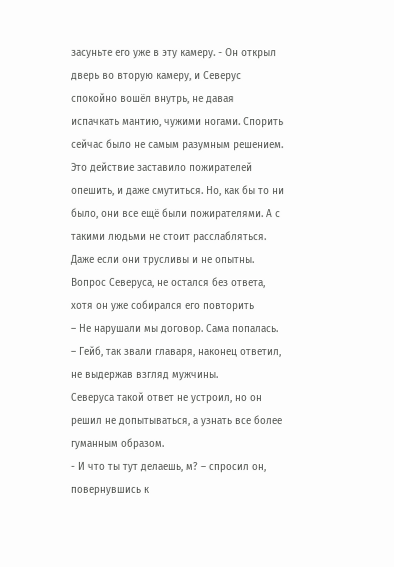засуньте его уже в эту камеру. - Он открыл дверь во вторую камеру, и Северус спокойно вошёл внутрь, не давая испачкать мантию, чужими ногами. Спорить сейчас было не самым разумным решением.
Это действие заставило пожирателей опешить, и даже смутиться. Но, как бы то ни было, они все ещё были пожирателями. А с такими людьми не стоит расслабляться. Даже если они трусливы и не опытны.
Вопрос Северуса, не остался без ответа, хотя он уже собирался его повторить
– Не нарушали мы договор. Сама попалась. – Гейб, так звали главаря, наконец ответил, не выдержав взгляд мужчины.
Северуса такой ответ не устроил, но он решил не допытываться, а узнать все более гуманным образом.
- И что ты тут делаешь, м? – спросил он, повернувшись к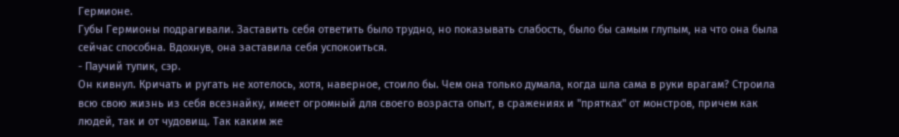Гермионе.
Губы Гермионы подрагивали. Заставить себя ответить было трудно, но показывать слабость, было бы самым глупым, на что она была сейчас способна. Вдохнув, она заставила себя успокоиться.
- Паучий тупик, сэр.
Он кивнул. Кричать и ругать не хотелось, хотя, наверное, стоило бы. Чем она только думала, когда шла сама в руки врагам? Строила всю свою жизнь из себя всезнайку, имеет огромный для своего возраста опыт, в сражениях и "прятках" от монстров, причем как людей, так и от чудовищ. Так каким же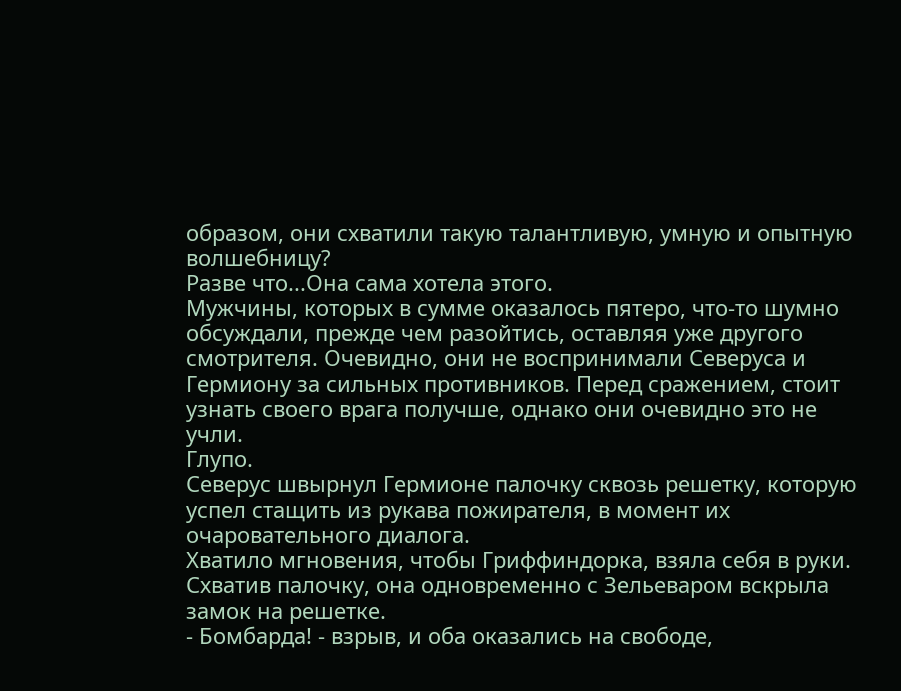образом, они схватили такую талантливую, умную и опытную волшебницу?
Разве что...Она сама хотела этого.
Мужчины, которых в сумме оказалось пятеро, что-то шумно обсуждали, прежде чем разойтись, оставляя уже другого смотрителя. Очевидно, они не воспринимали Северуса и Гермиону за сильных противников. Перед сражением, стоит узнать своего врага получше, однако они очевидно это не учли.
Глупо.
Северус швырнул Гермионе палочку сквозь решетку, которую успел стащить из рукава пожирателя, в момент их очаровательного диалога.
Хватило мгновения, чтобы Гриффиндорка, взяла себя в руки. Схватив палочку, она одновременно с Зельеваром вскрыла замок на решетке.
- Бомбарда! - взрыв, и оба оказались на свободе,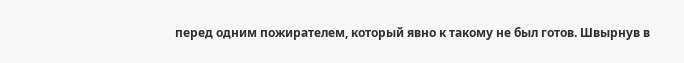перед одним пожирателем, который явно к такому не был готов. Швырнув в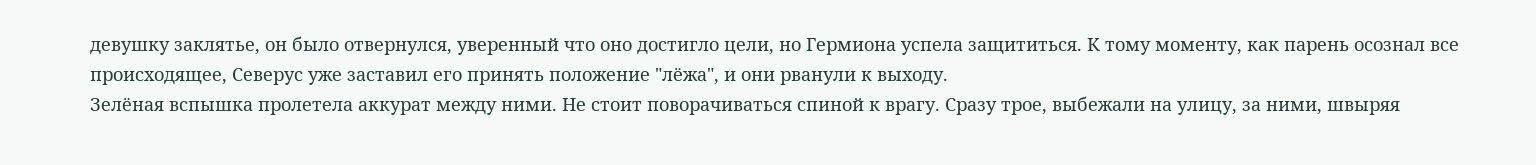девушку заклятье, он было отвернулся, уверенный что оно достигло цели, но Гермиона успела защититься. К тому моменту, как парень осознал все происходящее, Северус уже заставил его принять положение "лёжа", и они рванули к выходу.
Зелёная вспышка пролетела аккурат между ними. Не стоит поворачиваться спиной к врагу. Сразу трое, выбежали на улицу, за ними, швыряя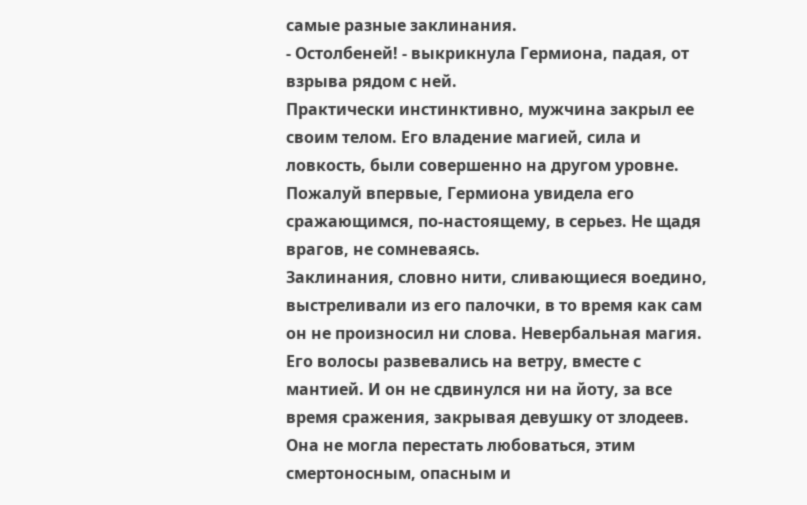самые разные заклинания.
- Остолбеней! - выкрикнула Гермиона, падая, от взрыва рядом с ней.
Практически инстинктивно, мужчина закрыл ее своим телом. Его владение магией, сила и ловкость, были совершенно на другом уровне. Пожалуй впервые, Гермиона увидела его сражающимся, по-настоящему, в серьез. Не щадя врагов, не сомневаясь.
Заклинания, словно нити, сливающиеся воедино, выстреливали из его палочки, в то время как сам он не произносил ни слова. Невербальная магия.
Его волосы развевались на ветру, вместе с мантией. И он не сдвинулся ни на йоту, за все время сражения, закрывая девушку от злодеев.
Она не могла перестать любоваться, этим смертоносным, опасным и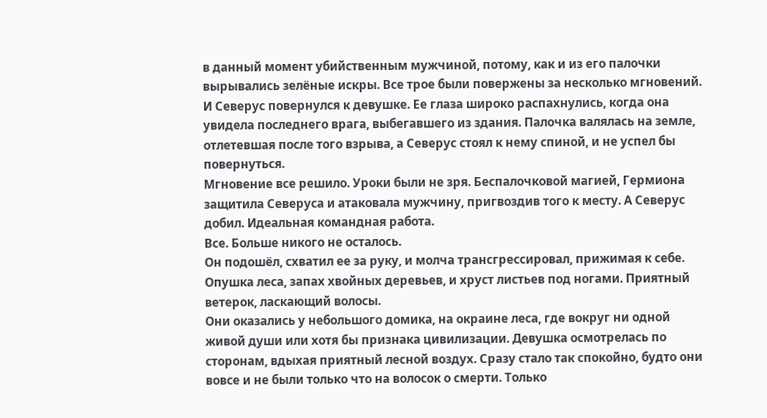в данный момент убийственным мужчиной, потому, как и из его палочки вырывались зелёные искры. Все трое были повержены за несколько мгновений. И Северус повернулся к девушке. Ее глаза широко распахнулись, когда она увидела последнего врага, выбегавшего из здания. Палочка валялась на земле, отлетевшая после того взрыва, а Северус стоял к нему спиной, и не успел бы повернуться.
Мгновение все решило. Уроки были не зря. Беспалочковой магией, Гермиона защитила Северуса и атаковала мужчину, пригвоздив того к месту. А Северус добил. Идеальная командная работа.
Все. Больше никого не осталось.
Он подошёл, схватил ее за руку, и молча трансгрессировал, прижимая к себе.
Опушка леса, запах хвойных деревьев, и хруст листьев под ногами. Приятный ветерок, ласкающий волосы.
Они оказались у небольшого домика, на окраине леса, где вокруг ни одной живой души или хотя бы признака цивилизации. Девушка осмотрелась по сторонам, вдыхая приятный лесной воздух. Сразу стало так спокойно, будто они вовсе и не были только что на волосок о смерти. Только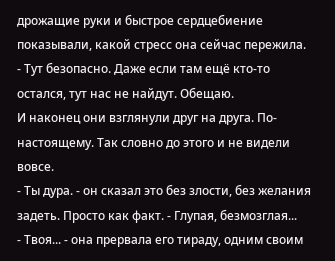дрожащие руки и быстрое сердцебиение показывали, какой стресс она сейчас пережила.
- Тут безопасно. Даже если там ещё кто-то остался, тут нас не найдут. Обещаю.
И наконец они взглянули друг на друга. По-настоящему. Так словно до этого и не видели вовсе.
- Ты дура. - он сказал это без злости, без желания задеть. Просто как факт. - Глупая, безмозглая...
- Твоя... - она прервала его тираду, одним своим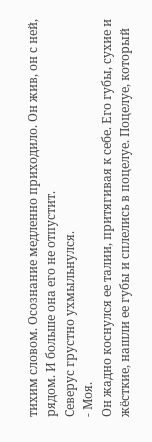тихим словом. Осознание медленно приходило. Он жив, он с ней, рядом. И больше она его не отпустит.
Северус грустно ухмыльнулся.
- Моя.
Он жадно коснулся ее талии, притягивая к себе. Его губы, сухие и жёсткие, нашли ее губы и сплелись в поцелуе. Поцелуе, который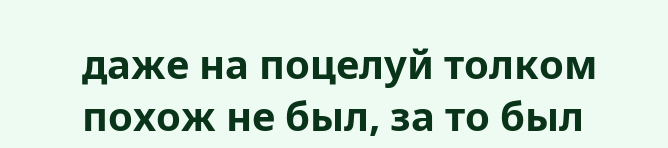даже на поцелуй толком похож не был, за то был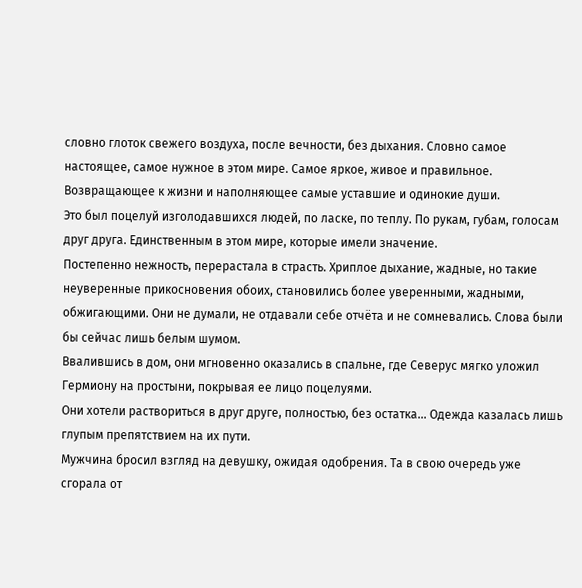словно глоток свежего воздуха, после вечности, без дыхания. Словно самое настоящее, самое нужное в этом мире. Самое яркое, живое и правильное. Возвращающее к жизни и наполняющее самые уставшие и одинокие души.
Это был поцелуй изголодавшихся людей, по ласке, по теплу. По рукам, губам, голосам друг друга. Единственным в этом мире, которые имели значение.
Постепенно нежность, перерастала в страсть. Хриплое дыхание, жадные, но такие неуверенные прикосновения обоих, становились более уверенными, жадными, обжигающими. Они не думали, не отдавали себе отчёта и не сомневались. Слова были бы сейчас лишь белым шумом.
Ввалившись в дом, они мгновенно оказались в спальне, где Северус мягко уложил Гермиону на простыни, покрывая ее лицо поцелуями.
Они хотели раствориться в друг друге, полностью, без остатка... Одежда казалась лишь глупым препятствием на их пути.
Мужчина бросил взгляд на девушку, ожидая одобрения. Та в свою очередь уже сгорала от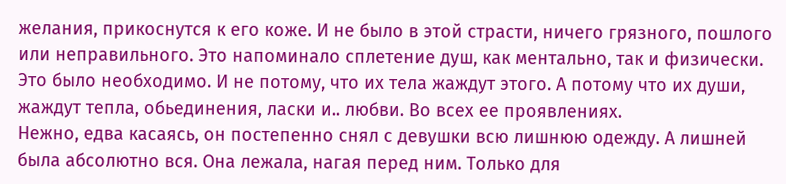желания, прикоснутся к его коже. И не было в этой страсти, ничего грязного, пошлого или неправильного. Это напоминало сплетение душ, как ментально, так и физически. Это было необходимо. И не потому, что их тела жаждут этого. А потому что их души, жаждут тепла, обьединения, ласки и.. любви. Во всех ее проявлениях.
Нежно, едва касаясь, он постепенно снял с девушки всю лишнюю одежду. А лишней была абсолютно вся. Она лежала, нагая перед ним. Только для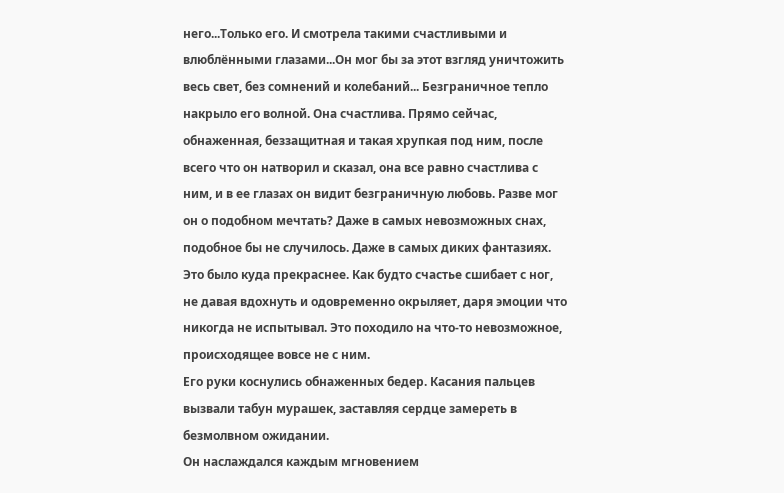него...Только его. И смотрела такими счастливыми и влюблёнными глазами...Он мог бы за этот взгляд уничтожить весь свет, без сомнений и колебаний... Безграничное тепло накрыло его волной. Она счастлива. Прямо сейчас, обнаженная, беззащитная и такая хрупкая под ним, после всего что он натворил и сказал, она все равно счастлива с ним, и в ее глазах он видит безграничную любовь. Разве мог он о подобном мечтать? Даже в самых невозможных снах, подобное бы не случилось. Даже в самых диких фантазиях.
Это было куда прекраснее. Как будто счастье сшибает с ног, не давая вдохнуть и одовременно окрыляет, даря эмоции что никогда не испытывал. Это походило на что-то невозможное, происходящее вовсе не с ним.
Его руки коснулись обнаженных бедер. Касания пальцев вызвали табун мурашек, заставляя сердце замереть в безмолвном ожидании.
Он наслаждался каждым мгновением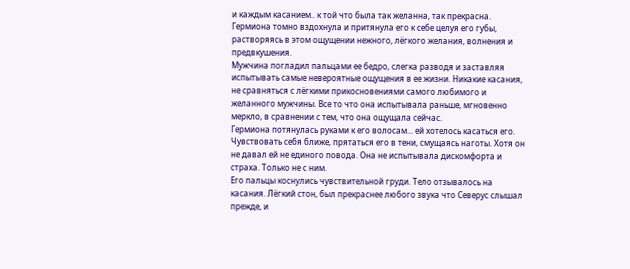и каждым касанием.. к той что была так желанна, так прекрасна.
Гермиона томно вздохнула и притянула его к себе целуя его губы, растворяясь в этом ощущении нежного, лёгкого желания, волнения и предвкушения.
Мужчина погладил пальцами ее бедро, слегка разводя и заставляя испытывать самые невероятные ощущения в ее жизни. Никакие касания, не сравняться с лёгкими прикосновениями самого любимого и желанного мужчины. Все то что она испытывала раньше, мгновенно меркло, в сравнении с тем, что она ощущала сейчас.
Гермиона потянулась руками к его волосам... ей хотелось касаться его. Чувствовать себя ближе, прятаться его в тени, смущаясь наготы. Хотя он не давал ей не единого повода. Она не испытывала дискомфорта и страха. Только не с ним.
Его пальцы коснулись чувствительной груди. Тело отзывалось на касания. Лёгкий стон, был прекраснее любого звука что Северус слышал прежде, и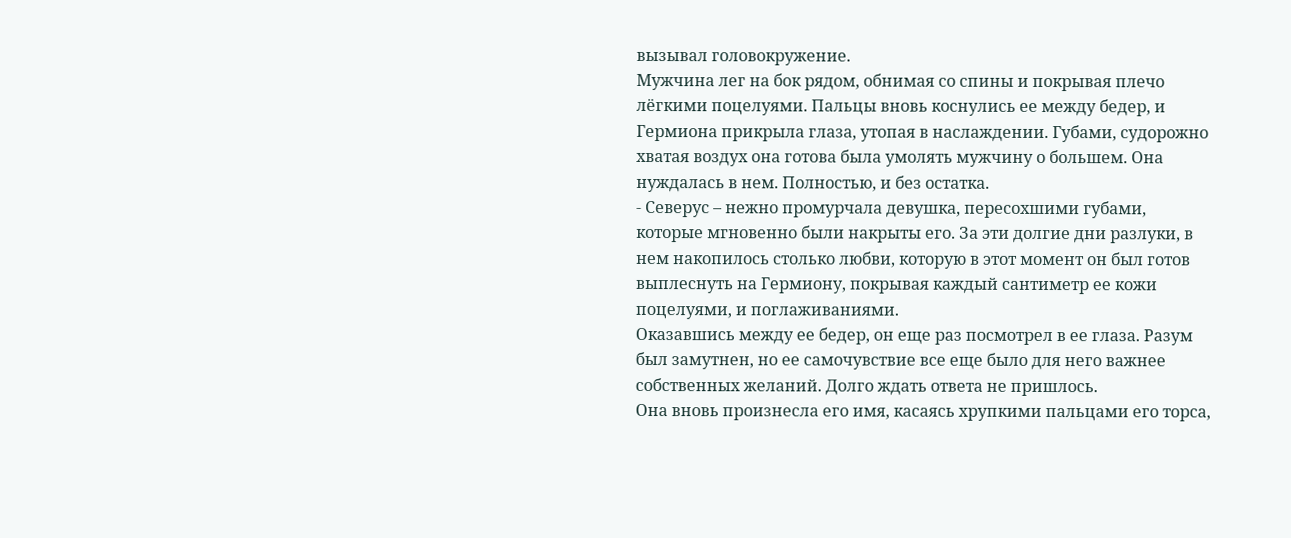вызывал головокружение.
Мужчина лег на бок рядом, обнимая со спины и покрывая плечо лёгкими поцелуями. Пальцы вновь коснулись ее между бедер, и Гермиона прикрыла глаза, утопая в наслаждении. Губами, судорожно хватая воздух она готова была умолять мужчину о большем. Она нуждалась в нем. Полностью, и без остатка.
- Северус – нежно промурчала девушка, пересохшими губами, которые мгновенно были накрыты его. За эти долгие дни разлуки, в нем накопилось столько любви, которую в этот момент он был готов выплеснуть на Гермиону, покрывая каждый сантиметр ее кожи поцелуями, и поглаживаниями.
Оказавшись между ее бедер, он еще раз посмотрел в ее глаза. Разум был замутнен, но ее самочувствие все еще было для него важнее собственных желаний. Долго ждать ответа не пришлось.
Она вновь произнесла его имя, касаясь хрупкими пальцами его торса,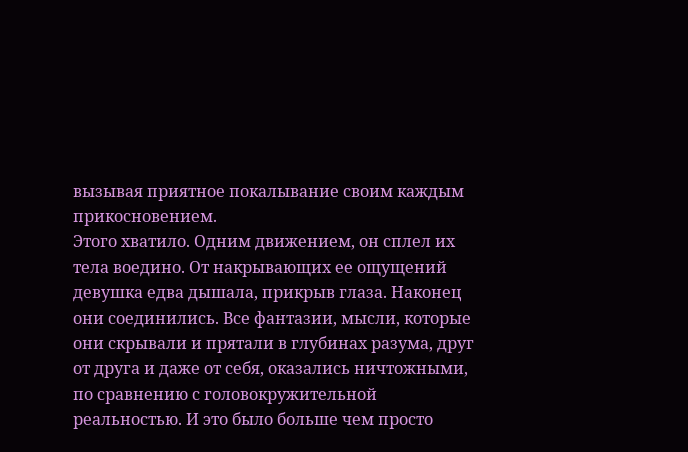вызывая приятное покалывание своим каждым прикосновением.
Этого хватило. Одним движением, он сплел их тела воедино. От накрывающих ее ощущений девушка едва дышала, прикрыв глаза. Наконец они соединились. Все фантазии, мысли, которые они скрывали и прятали в глубинах разума, друг от друга и даже от себя, оказались ничтожными, по сравнению с головокружительной реальностью. И это было больше чем просто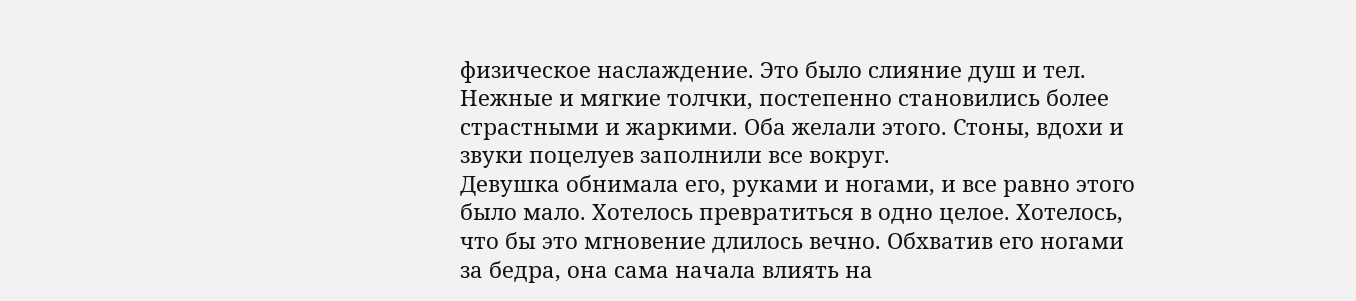физическое наслаждение. Это было слияние душ и тел.
Нежные и мягкие толчки, постепенно становились более страстными и жаркими. Оба желали этого. Стоны, вдохи и звуки поцелуев заполнили все вокруг.
Девушка обнимала его, руками и ногами, и все равно этого было мало. Хотелось превратиться в одно целое. Хотелось, что бы это мгновение длилось вечно. Обхватив его ногами за бедра, она сама начала влиять на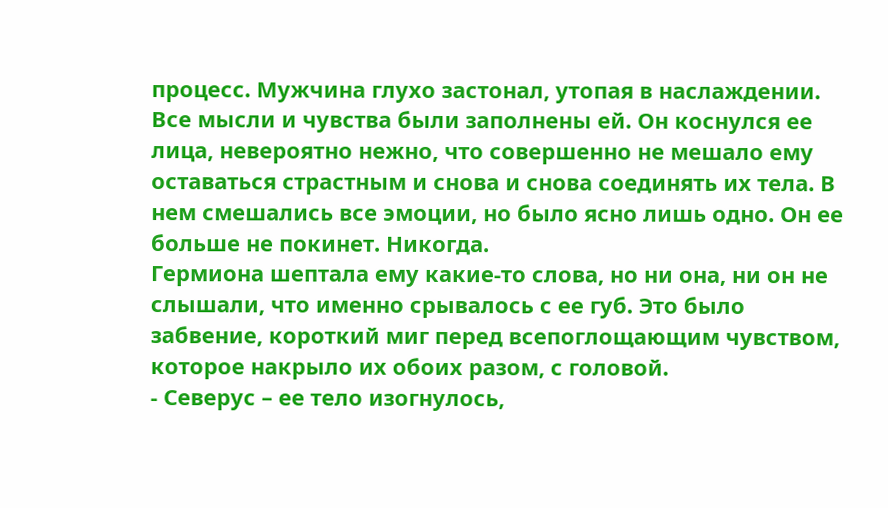процесс. Мужчина глухо застонал, утопая в наслаждении. Все мысли и чувства были заполнены ей. Он коснулся ее лица, невероятно нежно, что совершенно не мешало ему оставаться страстным и снова и снова соединять их тела. В нем смешались все эмоции, но было ясно лишь одно. Он ее больше не покинет. Никогда.
Гермиона шептала ему какие-то слова, но ни она, ни он не слышали, что именно срывалось с ее губ. Это было забвение, короткий миг перед всепоглощающим чувством, которое накрыло их обоих разом, с головой.
- Северус – ее тело изогнулось,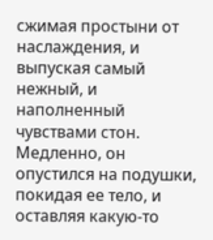сжимая простыни от наслаждения, и выпуская самый нежный, и наполненный чувствами стон.
Медленно, он опустился на подушки, покидая ее тело, и оставляя какую-то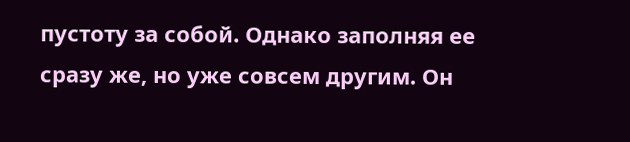пустоту за собой. Однако заполняя ее сразу же, но уже совсем другим. Он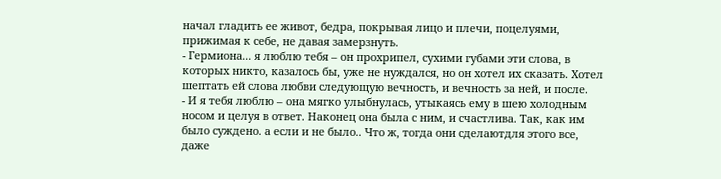начал гладить ее живот, бедра, покрывая лицо и плечи, поцелуями, прижимая к себе, не давая замерзнуть.
- Гермиона... я люблю тебя – он прохрипел, сухими губами эти слова, в которых никто, казалось бы, уже не нуждался, но он хотел их сказать. Хотел шептать ей слова любви следующую вечность, и вечность за ней, и после.
- И я тебя люблю – она мягко улыбнулась, утыкаясь ему в шею холодным носом и целуя в ответ. Наконец она была с ним, и счастлива. Так, как им было суждено. а если и не было.. Что ж, тогда они сделаютдля этого все, даже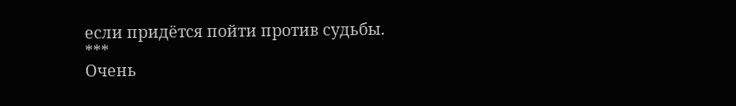если придётся пойти против судьбы.
***
Очень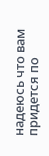надеюсь что вам придется по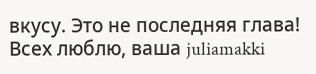вкусу. Это не последняя глава!
Всех люблю, ваша juliamakki